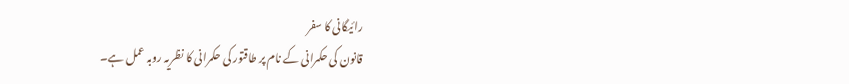رائیگانی کا سفر
قانون کی حکمرانی کے نام پر طاقتور کی حکمرانی کا نظریہ روبہ عمل ہے۔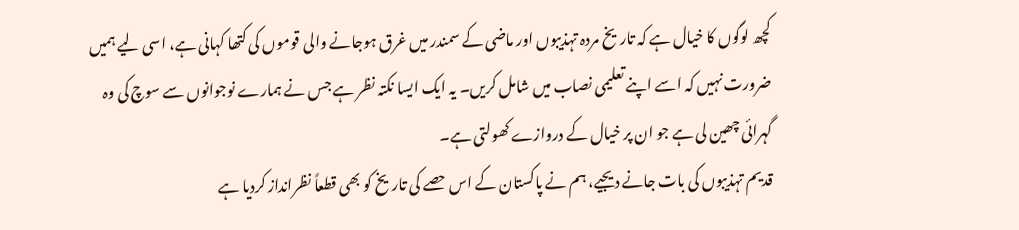کچھ لوگوں کا خیال ہے کہ تاریخ مردہ تہذیبوں اور ماضی کے سمندر میں غرق ہوجانے والی قوموں کی کتھا کہانی ہے، اسی لیے ہمیں ضرورت نہیں کہ اسے اپنے تعلیمی نصاب میں شامل کریں۔ یہ ایک ایسا نکتہ نظر ہے جس نے ہمارے نوجوانوں سے سوچ کی وہ گہرائی چھین لی ہے جو ان پر خیال کے دروازے کھولتی ہے۔
قدیم تہذیبوں کی بات جانے دیجیے، ہم نے پاکستان کے اس حصے کی تاریخ کو بھی قطعاً نظرانداز کردیا ہے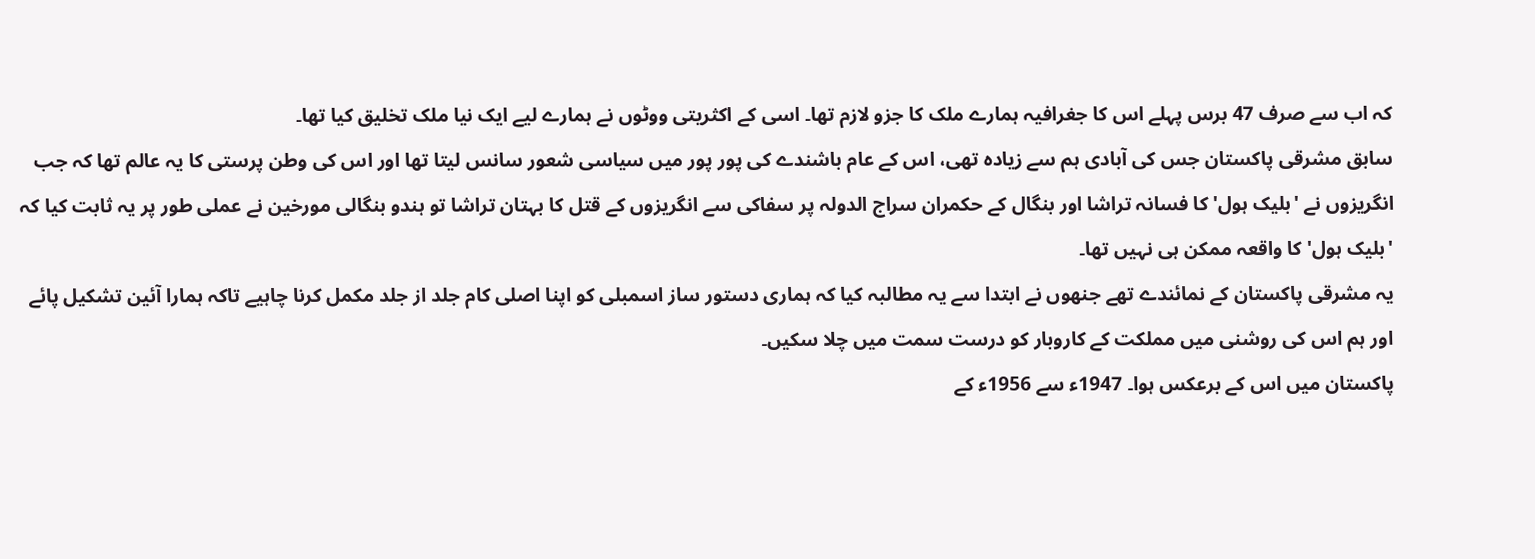کہ اب سے صرف 47 برس پہلے اس کا جغرافیہ ہمارے ملک کا جزو لازم تھا۔ اسی کے اکثریتی ووٹوں نے ہمارے لیے ایک نیا ملک تخلیق کیا تھا۔
سابق مشرقی پاکستان جس کی آبادی ہم سے زیادہ تھی، اس کے عام باشندے کی پور پور میں سیاسی شعور سانس لیتا تھا اور اس کی وطن پرستی کا یہ عالم تھا کہ جب انگریزوں نے 'بلیک ہول' کا فسانہ تراشا اور بنگال کے حکمران سراج الدولہ پر سفاکی سے انگریزوں کے قتل کا بہتان تراشا تو ہندو بنگالی مورخین نے عملی طور پر یہ ثابت کیا کہ 'بلیک ہول' کا واقعہ ممکن ہی نہیں تھا۔
یہ مشرقی پاکستان کے نمائندے تھے جنھوں نے ابتدا سے یہ مطالبہ کیا کہ ہماری دستور ساز اسمبلی کو اپنا اصلی کام جلد از جلد مکمل کرنا چاہیے تاکہ ہمارا آئین تشکیل پائے اور ہم اس کی روشنی میں مملکت کے کاروبار کو درست سمت میں چلا سکیں۔
پاکستان میں اس کے برعکس ہوا۔ 1947ء سے 1956ء کے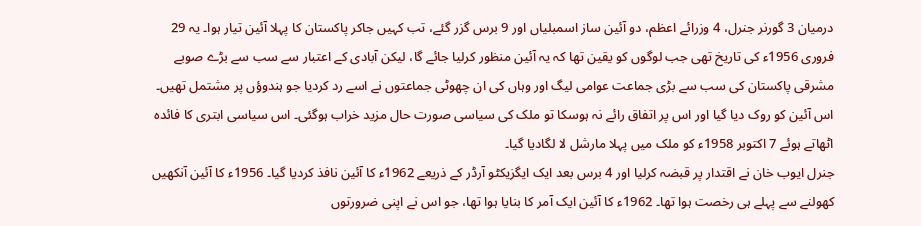درمیان 3 گورنر جنرل، 4 وزرائے اعظم، دو آئین ساز اسمبلیاں اور 9 برس گزر گئے، تب کہیں جاکر پاکستان کا پہلا آئین تیار ہوا۔ یہ 29 فروری 1956ء کی تاریخ تھی جب لوگوں کو یقین تھا کہ یہ آئین منظور کرلیا جائے گا، لیکن آبادی کے اعتبار سے سب سے بڑے صوبے مشرقی پاکستان کی سب سے بڑی جماعت عوامی لیگ اور وہاں کی ان چھوٹی جماعتوں نے اسے رد کردیا جو ہندوؤں پر مشتمل تھیں۔ اس آئین کو روک دیا گیا اور اس پر اتفاق رائے نہ ہوسکا تو ملک کی سیاسی صورت حال مزید خراب ہوگئی۔ اس سیاسی ابتری کا فائدہ اٹھاتے ہوئے 7 اکتوبر 1958ء کو ملک میں پہلا مارشل لا لگادیا گیا۔
جنرل ایوب خان نے اقتدار پر قبضہ کرلیا اور 4 برس بعد ایک ایگزیکٹو آرڈر کے ذریعے 1962ء کا آئین نافذ کردیا گیا۔ 1956ء کا آئین آنکھیں کھولنے سے پہلے ہی رخصت ہوا تھا۔ 1962ء کا آئین ایک آمر کا بنایا ہوا تھا، جو اس نے اپنی ضرورتوں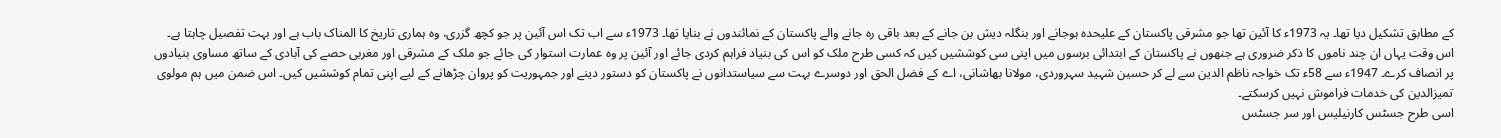کے مطابق تشکیل دیا تھا۔ یہ 1973ء کا آئین تھا جو مشرقی پاکستان کے علیحدہ ہوجانے اور بنگلہ دیش بن جانے کے بعد باقی رہ جانے والے پاکستان کے نمائندوں نے بنایا تھا۔ 1973ء سے اب تک اس آئین پر جو کچھ گزری، وہ ہماری تاریخ کا المناک باب ہے اور بہت تفصیل چاہتا ہے۔
اس وقت یہاں ان چند ناموں کا ذکر ضروری ہے جنھوں نے پاکستان کے ابتدائی برسوں میں اپنی سی کوششیں کیں کہ کسی طرح ملک کو اس کی بنیاد فراہم کردی جائے اور آئین پر وہ عمارت استوار کی جائے جو ملک کے مشرقی اور مغربی حصے کی آبادی کے ساتھ مساوی بنیادوں پر انصاف کرے۔ 1947ء سے 58ء تک خواجہ ناظم الدین سے لے کر حسین شہید سہروردی، مولانا بھاشانی، اے کے فضل الحق اور دوسرے بہت سے سیاستدانوں نے پاکستان کو دستور دینے اور جمہوریت کو پروان چڑھانے کے لیے اپنی تمام کوششیں کیں۔ اس ضمن میں ہم مولوی تمیزالدین کی خدمات فراموش نہیں کرسکتے۔
اسی طرح جسٹس کارنیلیس اور سر جسٹس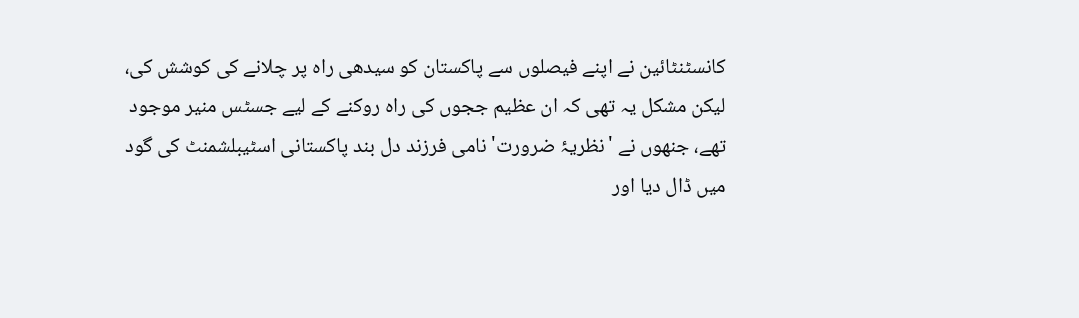کانسٹنٹائین نے اپنے فیصلوں سے پاکستان کو سیدھی راہ پر چلانے کی کوشش کی، لیکن مشکل یہ تھی کہ ان عظیم ججوں کی راہ روکنے کے لیے جسٹس منیر موجود تھے، جنھوں نے 'نظریۂ ضرورت' نامی فرزند دل بند پاکستانی اسٹیبلشمنٹ کی گود میں ڈال دیا اور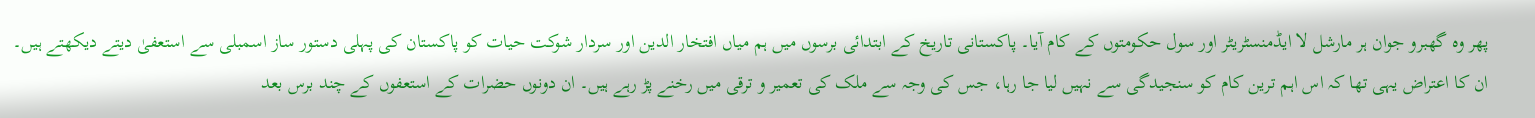پھر وہ گھبرو جوان ہر مارشل لا ایڈمنسٹریٹر اور سول حکومتوں کے کام آیا۔ پاکستانی تاریخ کے ابتدائی برسوں میں ہم میاں افتخار الدین اور سردار شوکت حیات کو پاکستان کی پہلی دستور ساز اسمبلی سے استعفیٰ دیتے دیکھتے ہیں۔
ان کا اعتراض یہی تھا کہ اس اہم ترین کام کو سنجیدگی سے نہیں لیا جا رہا، جس کی وجہ سے ملک کی تعمیر و ترقی میں رخنے پڑ رہے ہیں۔ ان دونوں حضرات کے استعفوں کے چند برس بعد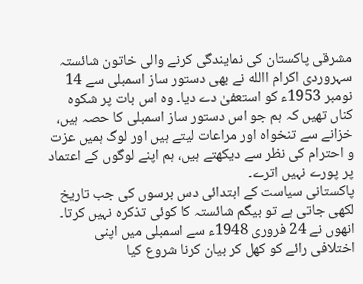مشرقی پاکستان کی نمایندگی کرنے والی خاتون شائستہ سہروردی اکرام االله نے بھی دستور ساز اسمبلی سے 14 نومبر 1953ء کو استعفیٰ دے دیا۔ وہ اس بات پر شکوہ کناں تھیں کہ ہم جو اس دستور ساز اسمبلی کا حصہ ہیں، خزانے سے تنخواہ اور مراعات لیتے ہیں اور لوگ ہمیں عزت و احترام کی نظر سے دیکھتے ہیں، ہم اپنے لوگوں کے اعتماد پر پورے نہیں اترے۔
پاکستانی سیاست کے ابتدائی دس برسوں کی جب تاریخ لکھی جاتی ہے تو بیگم شائستہ کا کوئی تذکرہ نہیں کرتا۔ انھوں نے 24 فروری 1948ء سے اسمبلی میں اپنی اختلافی رائے کو کھل کر بیان کرنا شروع کیا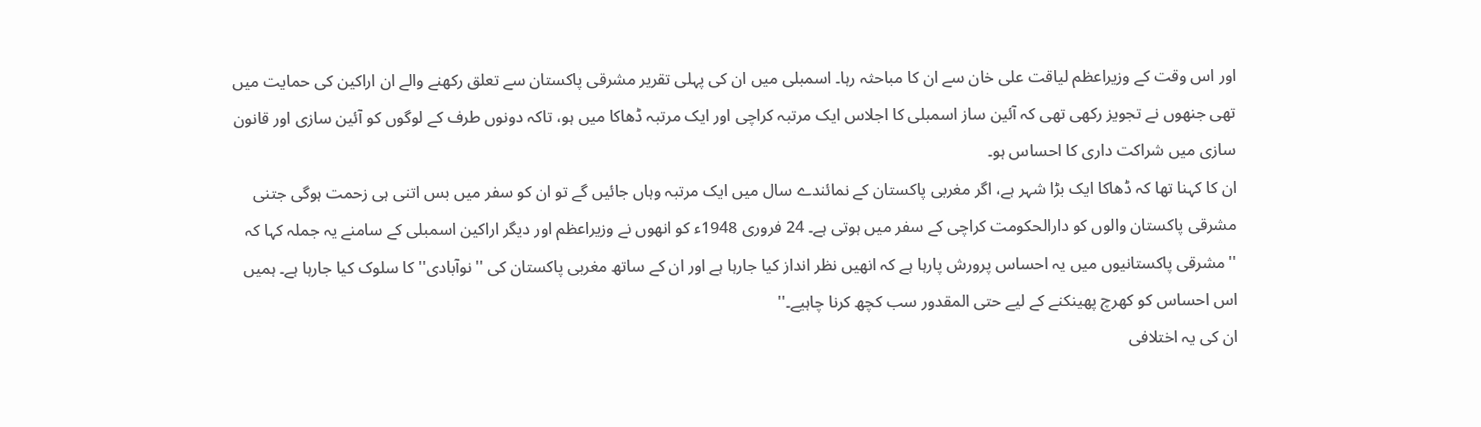اور اس وقت کے وزیراعظم لیاقت علی خان سے ان کا مباحثہ رہا۔ اسمبلی میں ان کی پہلی تقریر مشرقی پاکستان سے تعلق رکھنے والے ان اراکین کی حمایت میں تھی جنھوں نے تجویز رکھی تھی کہ آئین ساز اسمبلی کا اجلاس ایک مرتبہ کراچی اور ایک مرتبہ ڈھاکا میں ہو، تاکہ دونوں طرف کے لوگوں کو آئین سازی اور قانون سازی میں شراکت داری کا احساس ہو۔
ان کا کہنا تھا کہ ڈھاکا ایک بڑا شہر ہے، اگر مغربی پاکستان کے نمائندے سال میں ایک مرتبہ وہاں جائیں گے تو ان کو سفر میں بس اتنی ہی زحمت ہوگی جتنی مشرقی پاکستان والوں کو دارالحکومت کراچی کے سفر میں ہوتی ہے۔ 24 فروری 1948ء کو انھوں نے وزیراعظم اور دیگر اراکین اسمبلی کے سامنے یہ جملہ کہا کہ ''مشرقی پاکستانیوں میں یہ احساس پرورش پارہا ہے کہ انھیں نظر انداز کیا جارہا ہے اور ان کے ساتھ مغربی پاکستان کی ''نوآبادی'' کا سلوک کیا جارہا ہے۔ ہمیں اس احساس کو کھرچ پھینکنے کے لیے حتی المقدور سب کچھ کرنا چاہیے۔''
ان کی یہ اختلافی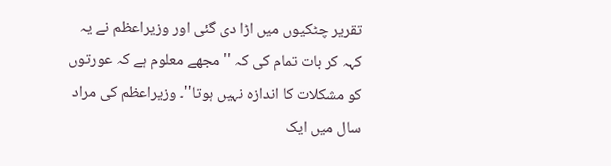تقریر چٹکیوں میں اڑا دی گئی اور وزیراعظم نے یہ کہہ کر بات تمام کی کہ ''مجھے معلوم ہے کہ عورتوں کو مشکلات کا اندازہ نہیں ہوتا''۔ وزیراعظم کی مراد سال میں ایک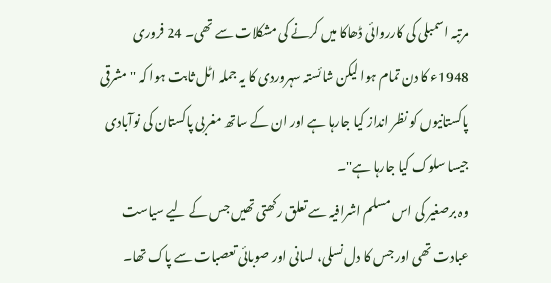مرتبہ اسمبلی کی کارروائی ڈھاکا میں کرنے کی مشکلات سے تھی۔ 24 فروری 1948ء کا دن تمام ہوا لیکن شائستہ سہروردی کا یہ جملہ اٹل ثابت ہوا کہ ''مشرقی پاکستانیوں کو نظر انداز کیا جارہا ہے اور ان کے ساتھ مغربی پاکستان کی نوآبادی جیسا سلوک کیا جارہا ہے''۔
وہ برصغیر کی اس مسلم اشرافیہ سے تعلق رکھتی تھیں جس کے لیے سیاست عبادت تھی اور جس کا دل نسلی، لسانی اور صوبائی تعصبات سے پاک تھا۔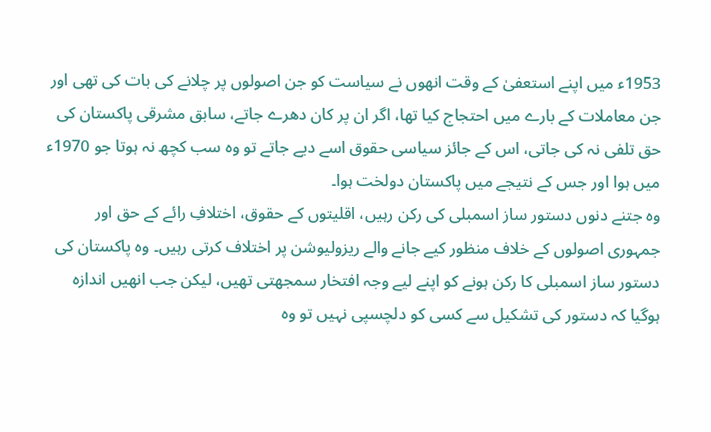1953ء میں اپنے استعفیٰ کے وقت انھوں نے سیاست کو جن اصولوں پر چلانے کی بات کی تھی اور جن معاملات کے بارے میں احتجاج کیا تھا، اگر ان پر کان دھرے جاتے، سابق مشرقی پاکستان کی حق تلفی نہ کی جاتی، اس کے جائز سیاسی حقوق اسے دیے جاتے تو وہ سب کچھ نہ ہوتا جو 1970ء میں ہوا اور جس کے نتیجے میں پاکستان دولخت ہوا۔
وہ جتنے دنوں دستور ساز اسمبلی کی رکن رہیں، اقلیتوں کے حقوق، اختلافِ رائے کے حق اور جمہوری اصولوں کے خلاف منظور کیے جانے والے ریزولیوشن پر اختلاف کرتی رہیں۔ وہ پاکستان کی دستور ساز اسمبلی کا رکن ہونے کو اپنے لیے وجہ افتخار سمجھتی تھیں، لیکن جب انھیں اندازہ ہوگیا کہ دستور کی تشکیل سے کسی کو دلچسپی نہیں تو وہ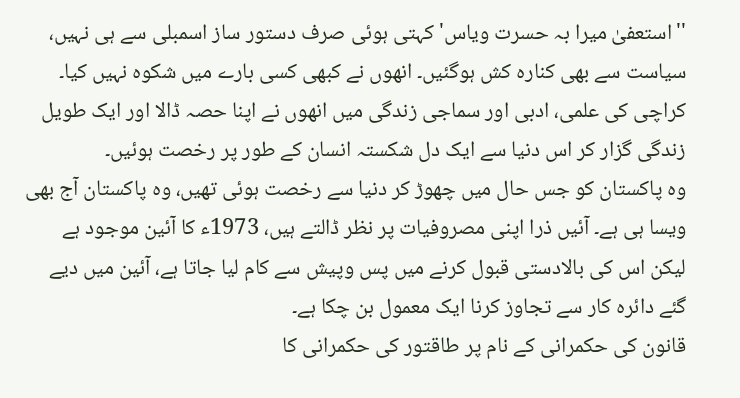''استعفیٰ میرا بہ حسرت ویاس' کہتی ہوئی صرف دستور ساز اسمبلی سے ہی نہیں، سیاست سے بھی کنارہ کش ہوگئیں۔ انھوں نے کبھی کسی بارے میں شکوہ نہیں کیا۔ کراچی کی علمی، ادبی اور سماجی زندگی میں انھوں نے اپنا حصہ ڈالا اور ایک طویل زندگی گزار کر اس دنیا سے ایک دل شکستہ انسان کے طور پر رخصت ہوئیں۔
وہ پاکستان کو جس حال میں چھوڑ کر دنیا سے رخصت ہوئی تھیں، وہ پاکستان آج بھی ویسا ہی ہے۔ آئیں ذرا اپنی مصروفیات پر نظر ڈالتے ہیں، 1973ء کا آئین موجود ہے لیکن اس کی بالادستی قبول کرنے میں پس وپیش سے کام لیا جاتا ہے، آئین میں دیے گئے دائرہ کار سے تجاوز کرنا ایک معمول بن چکا ہے۔
قانون کی حکمرانی کے نام پر طاقتور کی حکمرانی کا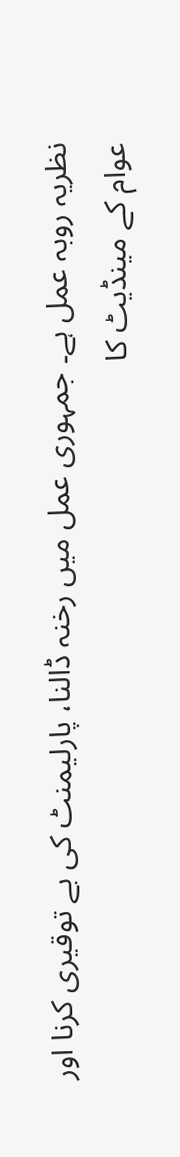نظریہ روبہ عمل ہے۔ جمہوری عمل میں رخنہ ڈالنا، پارلیمنٹ کی بے توقیری کرنا اور عوام کے مینڈیٹ کا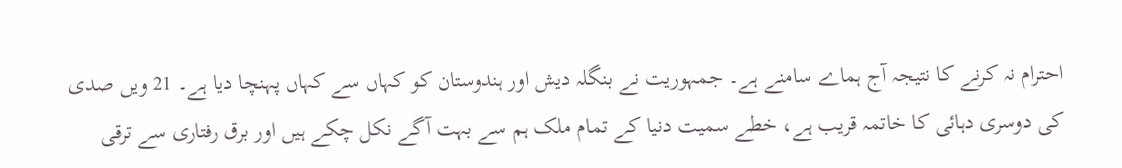احترام نہ کرنے کا نتیجہ آج ہماے سامنے ہے۔ جمہوریت نے بنگلہ دیش اور ہندوستان کو کہاں سے کہاں پہنچا دیا ہے۔ 21 ویں صدی کی دوسری دہائی کا خاتمہ قریب ہے، خطے سمیت دنیا کے تمام ملک ہم سے بہت آگے نکل چکے ہیں اور برق رفتاری سے ترقی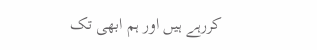کررہے ہیں اور ہم ابھی تک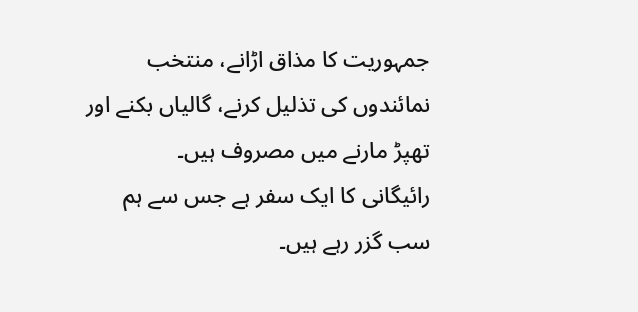جمہوریت کا مذاق اڑانے، منتخب نمائندوں کی تذلیل کرنے، گالیاں بکنے اور تھپڑ مارنے میں مصروف ہیں۔
رائیگانی کا ایک سفر ہے جس سے ہم سب گزر رہے ہیں۔